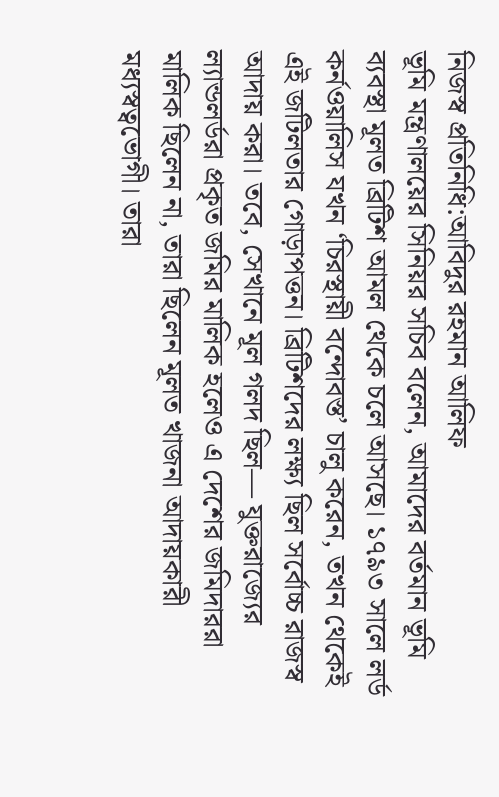নিজস্ব প্রতিনিধি:আবিদুর রহমান আলিফ
ভূমি মন্ত্রণালয়ের সিনিয়র সচিব বলেন, আমাদের বর্তমান ভূমি ব্যবস্থা মূলত ব্রিটিশ আমল থেকে চলে আসছে। ১৭৯৩ সালে লর্ড কর্নওয়ালিস যখন ‘চিরস্থায়ী বন্দোবস্ত’ চালু করেন, তখন থেকেই এই জটিলতার গোড়াপত্তন। ব্রিটিশদের লক্ষ্য ছিল সর্বোচ্চ রাজস্ব আদায় করা। তবে, সেখানে মূল গলদ ছিল— যুক্তরাজ্যের ল্যান্ডলর্ডরা প্রকৃত জমির মালিক হলেও এ দেশের জমিদাররা মালিক ছিলেন না, তারা ছিলেন মূলত খাজনা আদায়কারী মধ্যস্বত্বভোগী। তারা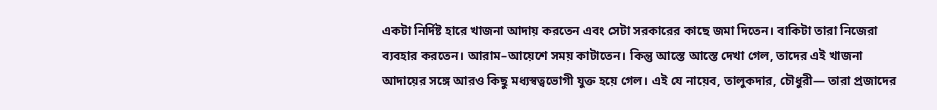একটা নির্দিষ্ট হারে খাজনা আদায় করতেন এবং সেটা সরকারের কাছে জমা দিতেন। বাকিটা তারা নিজেরা ব্যবহার করতেন। আরাম–আয়েশে সময় কাটাতেন। কিন্তু আস্তে আস্তে দেখা গেল, তাদের এই খাজনা আদায়ের সঙ্গে আরও কিছু মধ্যস্বত্বভোগী যুক্ত হয়ে গেল। এই যে নায়েব, তালুকদার, চৌধুরী— তারা প্রজাদের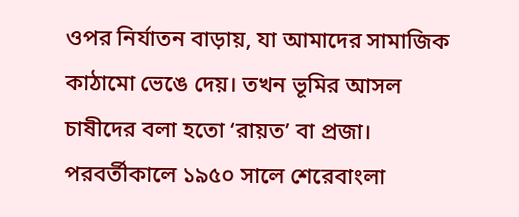ওপর নির্যাতন বাড়ায়, যা আমাদের সামাজিক কাঠামো ভেঙে দেয়। তখন ভূমির আসল চাষীদের বলা হতো ‘রায়ত’ বা প্রজা। পরবর্তীকালে ১৯৫০ সালে শেরেবাংলা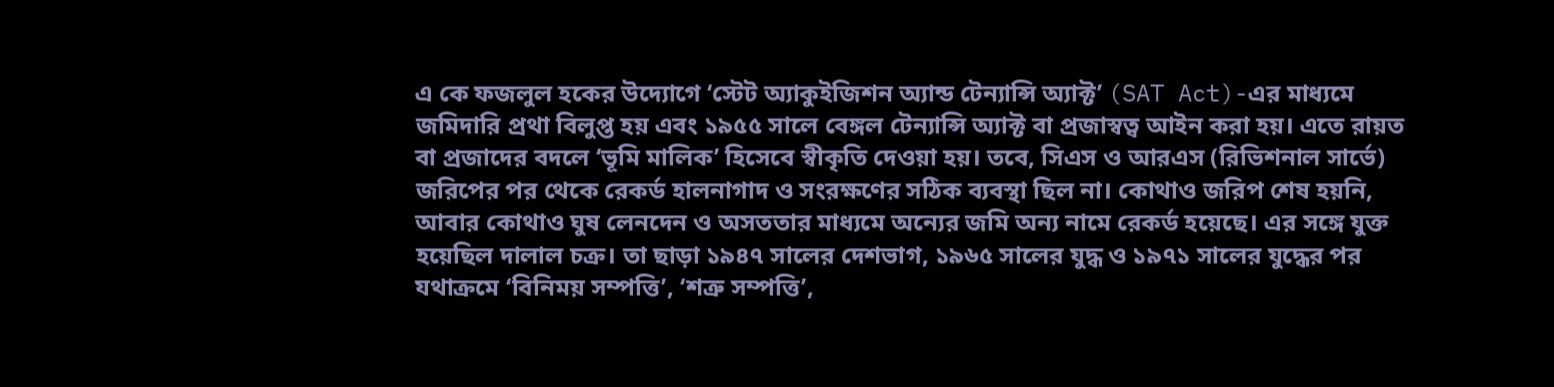এ কে ফজলুল হকের উদ্যোগে ‘স্টেট অ্যাকুইজিশন অ্যান্ড টেন্যান্সি অ্যাক্ট’ (SAT Act)-এর মাধ্যমে জমিদারি প্রথা বিলুপ্ত হয় এবং ১৯৫৫ সালে বেঙ্গল টেন্যান্সি অ্যাক্ট বা প্রজাস্বত্ব আইন করা হয়। এতে রায়ত বা প্রজাদের বদলে ‘ভূমি মালিক’ হিসেবে স্বীকৃতি দেওয়া হয়। তবে, সিএস ও আরএস (রিভিশনাল সার্ভে) জরিপের পর থেকে রেকর্ড হালনাগাদ ও সংরক্ষণের সঠিক ব্যবস্থা ছিল না। কোথাও জরিপ শেষ হয়নি, আবার কোথাও ঘুষ লেনদেন ও অসততার মাধ্যমে অন্যের জমি অন্য নামে রেকর্ড হয়েছে। এর সঙ্গে যুক্ত হয়েছিল দালাল চক্র। তা ছাড়া ১৯৪৭ সালের দেশভাগ, ১৯৬৫ সালের যুদ্ধ ও ১৯৭১ সালের যুদ্ধের পর যথাক্রমে ‘বিনিময় সম্পত্তি’, ‘শত্রু সম্পত্তি’,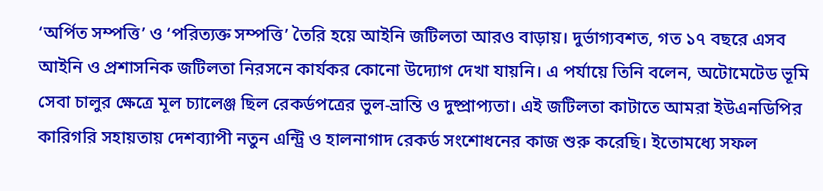‘অর্পিত সম্পত্তি’ ও ‘পরিত্যক্ত সম্পত্তি’ তৈরি হয়ে আইনি জটিলতা আরও বাড়ায়। দুর্ভাগ্যবশত, গত ১৭ বছরে এসব আইনি ও প্রশাসনিক জটিলতা নিরসনে কার্যকর কোনো উদ্যোগ দেখা যায়নি। এ পর্যায়ে তিনি বলেন, অটোমেটেড ভূমি সেবা চালুর ক্ষেত্রে মূল চ্যালেঞ্জ ছিল রেকর্ডপত্রের ভুল-ভ্রান্তি ও দুষ্প্রাপ্যতা। এই জটিলতা কাটাতে আমরা ইউএনডিপির কারিগরি সহায়তায় দেশব্যাপী নতুন এন্ট্রি ও হালনাগাদ রেকর্ড সংশোধনের কাজ শুরু করেছি। ইতোমধ্যে সফল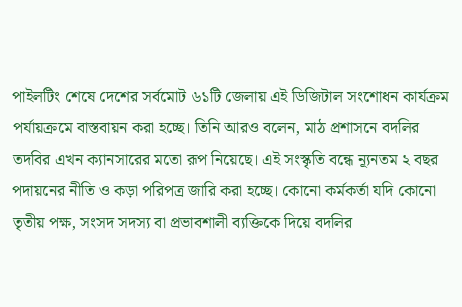পাইলটিং শেষে দেশের সর্বমোট ৬১টি জেলায় এই ডিজিটাল সংশোধন কার্যক্রম পর্যায়ক্রমে বাস্তবায়ন করা হচ্ছে। তিনি আরও বলেন, মাঠ প্রশাসনে বদলির তদবির এখন ক্যানসারের মতো রূপ নিয়েছে। এই সংস্কৃতি বন্ধে ন্যূনতম ২ বছর পদায়নের নীতি ও কড়া পরিপত্র জারি করা হচ্ছে। কোনো কর্মকর্তা যদি কোনো তৃতীয় পক্ষ, সংসদ সদস্য বা প্রভাবশালী ব্যক্তিকে দিয়ে বদলির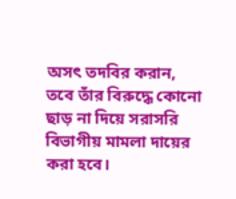অসৎ তদবির করান, তবে তাঁর বিরুদ্ধে কোনো ছাড় না দিয়ে সরাসরি বিভাগীয় মামলা দায়ের করা হবে।